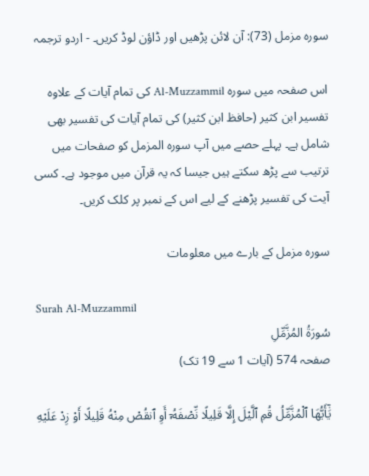سورہ مزمل (73): آن لائن پڑھیں اور ڈاؤن لوڈ کریں۔ - اردو ترجمہ

اس صفحہ میں سورہ Al-Muzzammil کی تمام آیات کے علاوہ تفسیر ابن کثیر (حافظ ابن کثیر) کی تمام آیات کی تفسیر بھی شامل ہے۔ پہلے حصے میں آپ سورہ المزمل کو صفحات میں ترتیب سے پڑھ سکتے ہیں جیسا کہ یہ قرآن میں موجود ہے۔ کسی آیت کی تفسیر پڑھنے کے لیے اس کے نمبر پر کلک کریں۔

سورہ مزمل کے بارے میں معلومات

Surah Al-Muzzammil
سُورَةُ المُزَّمِّلِ
صفحہ 574 (آیات 1 سے 19 تک)

يَٰٓأَيُّهَا ٱلْمُزَّمِّلُ قُمِ ٱلَّيْلَ إِلَّا قَلِيلًا نِّصْفَهُۥٓ أَوِ ٱنقُصْ مِنْهُ قَلِيلًا أَوْ زِدْ عَلَيْهِ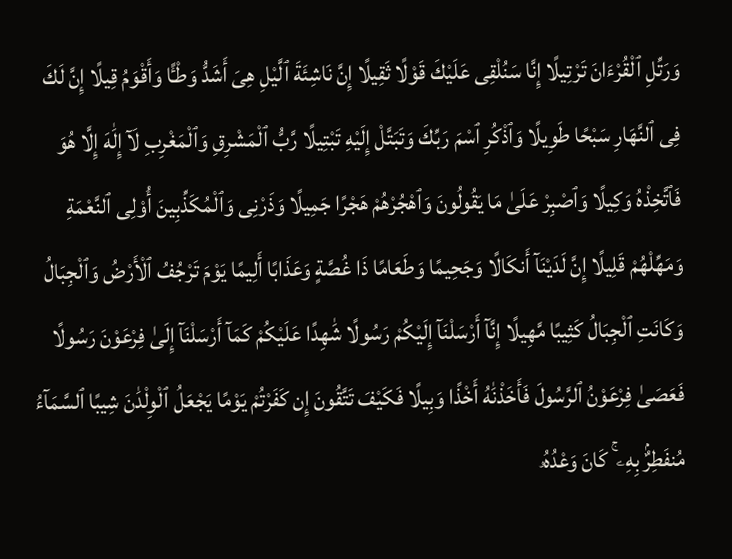وَرَتِّلِ ٱلْقُرْءَانَ تَرْتِيلًا إِنَّا سَنُلْقِى عَلَيْكَ قَوْلًا ثَقِيلًا إِنَّ نَاشِئَةَ ٱلَّيْلِ هِىَ أَشَدُّ وَطْـًٔا وَأَقْوَمُ قِيلًا إِنَّ لَكَ فِى ٱلنَّهَارِ سَبْحًا طَوِيلًا وَٱذْكُرِ ٱسْمَ رَبِّكَ وَتَبَتَّلْ إِلَيْهِ تَبْتِيلًا رَّبُّ ٱلْمَشْرِقِ وَٱلْمَغْرِبِ لَآ إِلَٰهَ إِلَّا هُوَ فَٱتَّخِذْهُ وَكِيلًا وَٱصْبِرْ عَلَىٰ مَا يَقُولُونَ وَٱهْجُرْهُمْ هَجْرًا جَمِيلًا وَذَرْنِى وَٱلْمُكَذِّبِينَ أُو۟لِى ٱلنَّعْمَةِ وَمَهِّلْهُمْ قَلِيلًا إِنَّ لَدَيْنَآ أَنكَالًا وَجَحِيمًا وَطَعَامًا ذَا غُصَّةٍ وَعَذَابًا أَلِيمًا يَوْمَ تَرْجُفُ ٱلْأَرْضُ وَٱلْجِبَالُ وَكَانَتِ ٱلْجِبَالُ كَثِيبًا مَّهِيلًا إِنَّآ أَرْسَلْنَآ إِلَيْكُمْ رَسُولًا شَٰهِدًا عَلَيْكُمْ كَمَآ أَرْسَلْنَآ إِلَىٰ فِرْعَوْنَ رَسُولًا فَعَصَىٰ فِرْعَوْنُ ٱلرَّسُولَ فَأَخَذْنَٰهُ أَخْذًا وَبِيلًا فَكَيْفَ تَتَّقُونَ إِن كَفَرْتُمْ يَوْمًا يَجْعَلُ ٱلْوِلْدَٰنَ شِيبًا ٱلسَّمَآءُ مُنفَطِرٌۢ بِهِۦ ۚ كَانَ وَعْدُهُۥ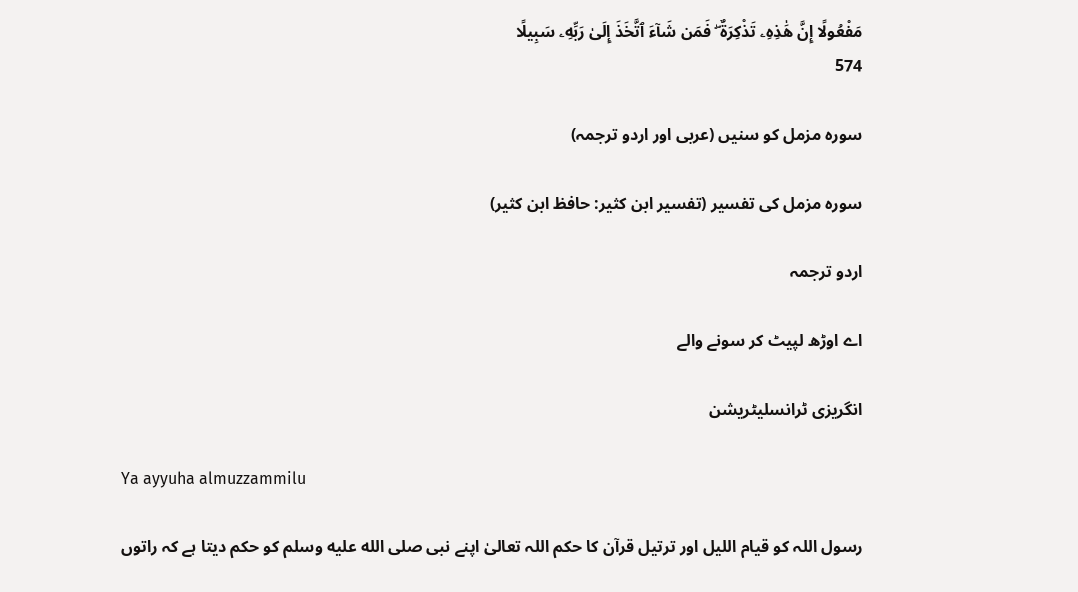مَفْعُولًا إِنَّ هَٰذِهِۦ تَذْكِرَةٌ ۖ فَمَن شَآءَ ٱتَّخَذَ إِلَىٰ رَبِّهِۦ سَبِيلًا
574

سورہ مزمل کو سنیں (عربی اور اردو ترجمہ)

سورہ مزمل کی تفسیر (تفسیر ابن کثیر: حافظ ابن کثیر)

اردو ترجمہ

اے اوڑھ لپیٹ کر سونے والے

انگریزی ٹرانسلیٹریشن

Ya ayyuha almuzzammilu

رسول اللہ کو قیام اللیل اور ترتیل قرآن کا حکم اللہ تعالیٰ اپنے نبی صلى الله عليه وسلم کو حکم دیتا ہے کہ راتوں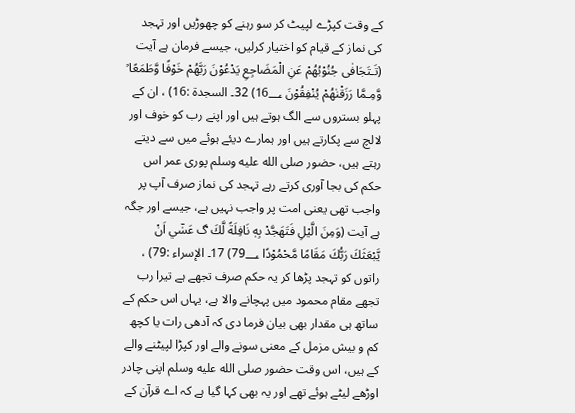کے وقت کپڑے لپیٹ کر سو رہنے کو چھوڑیں اور تہجد کی نماز کے قیام کو اختیار کرلیں، جیسے فرمان ہے آیت (تَـتَجَافٰى جُنُوْبُهُمْ عَنِ الْمَضَاجِعِ يَدْعُوْنَ رَبَّهُمْ خَوْفًا وَّطَمَعًا ۡ وَّمِـمَّا رَزَقْنٰهُمْ يُنْفِقُوْنَ 16؀) 32۔ السجدة :16) ، ان کے پہلو بستروں سے الگ ہوتے ہیں اور اپنے رب کو خوف اور لالچ سے پکارتے ہیں اور ہمارے دیئے ہوئے میں سے دیتے رہتے ہیں، حضور صلى الله عليه وسلم پوری عمر اس حکم کی بجا آوری کرتے رہے تہجد کی نماز صرف آپ پر واجب تھی یعنی امت پر واجب نہیں ہے، جیسے اور جگہ ہے آیت (وَمِنَ الَّيْلِ فَتَهَجَّدْ بِهٖ نَافِلَةً لَّكَ ڰ عَسٰٓي اَنْ يَّبْعَثَكَ رَبُّكَ مَقَامًا مَّحْمُوْدًا 79؀) 17۔ الإسراء :79) ، راتوں کو تہجد پڑھا کر یہ حکم صرف تجھے ہے تیرا رب تجھے مقام محمود میں پہچانے والا ہے، یہاں اس حکم کے ساتھ ہی مقدار بھی بیان فرما دی کہ آدھی رات یا کچھ کم و بیش مزمل کے معنی سونے والے اور کپڑا لپیٹنے والے کے ہیں، اس وقت حضور صلى الله عليه وسلم اپنی چادر اوڑھے لیٹے ہوئے تھے اور یہ بھی کہا گیا ہے کہ اے قرآن کے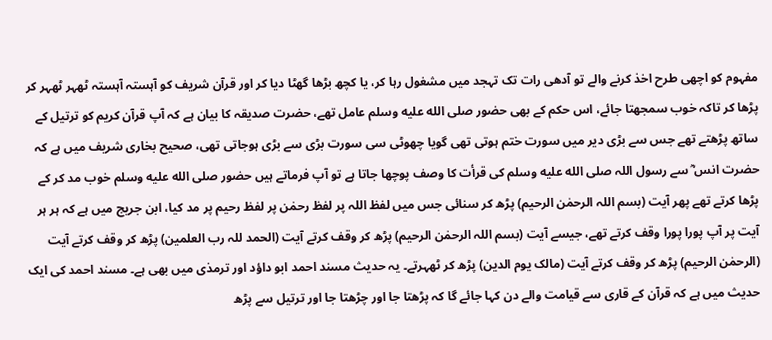مفہوم کو اچھی طرح اخذ کرنے والے تو آدھی رات تک تہجد میں مشغول رہا کر، یا کچھ بڑھا گھٹا دیا کر اور قرآن شریف کو آہستہ آہستہ ٹھہر ٹھہر کر پڑھا کر تاکہ خوب سمجھتا جائے، اس حکم کے بھی حضور صلى الله عليه وسلم عامل تھے، حضرت صدیقہ کا بیان ہے کہ آپ قرآن کریم کو ترتیل کے ساتھ پڑھتے تھے جس سے بڑی دیر میں سورت ختم ہوتی تھی گویا چھوٹی سی سورت بڑی سے بڑی ہوجاتی تھی، صحیح بخاری شریف میں ہے کہ حضرت انس ؓ سے رسول اللہ صلى الله عليه وسلم کی قرأت کا وصف پوچھا جاتا ہے تو آپ فرماتے ہیں حضور صلى الله عليه وسلم خوب مد کر کے پڑھا کرتے تھے پھر آیت (بسم اللہ الرحمٰن الرحیم) پڑھ کر سنائی جس میں لفظ اللہ پر لفظ رحمٰن پر لفظ رحیم پر مد کیا، ابن جریج میں ہے کہ ہر ہر آیت پر آپ پورا پورا وقف کرتے تھے، جیسے آیت (بسم اللہ الرحمٰن الرحیم) پڑھ کر وقف کرتے آیت (الحمد للہ رب العلمین) پڑھ کر وقف کرتے آیت (الرحمٰن الرحیم) پڑھ کر وقف کرتے آیت (مالک یوم الدین) پڑھ کر ٹھہرتے۔ یہ حدیث مسند احمد ابو داؤد اور ترمذی میں بھی ہے۔ مسند احمد کی ایک حدیث میں ہے کہ قرآن کے قاری سے قیامت والے دن کہا جائے گا کہ پڑھتا جا اور چڑھتا جا اور ترتیل سے پڑھ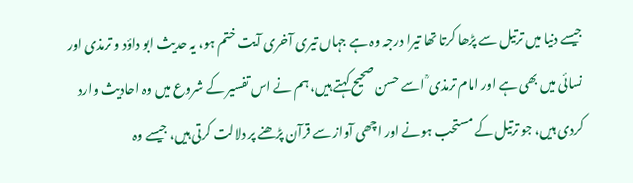جیسے دنیا میں ترتیل سے پڑھا کرتا تھا تیرا درجہ وہ ہے جہاں تیری آخری آیت ختم ہو، یہ حدیث ابو داؤد و ترمذی اور نسائی میں بھی ہے اور امام ترمذی ؒ اسے حسن صحیح کہتے ہیں، ہم نے اس تفسیر کے شروع میں وہ احادیث وارد کردی ہیں، جو ترتیل کے مستحب ہونے اور اچھی آواز سے قرآن پڑھنے پر دلالت کرتی ہیں، جیسے وہ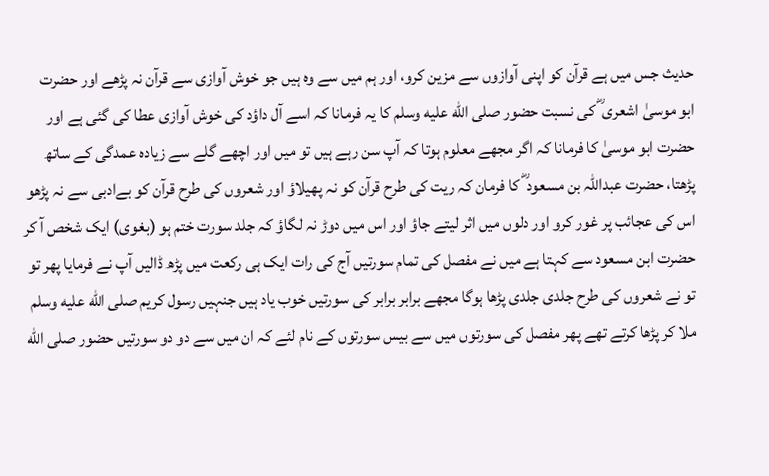حدیث جس میں ہے قرآن کو اپنی آوازوں سے مزین کرو، اور ہم میں سے وہ ہیں جو خوش آوازی سے قرآن نہ پڑھے اور حضرت ابو موسیٰ اشعری ؓ کی نسبت حضور صلى الله عليه وسلم کا یہ فرمانا کہ اسے آل داؤد کی خوش آوازی عطا کی گئی ہے اور حضرت ابو موسیٰ کا فرمانا کہ اگر مجھے معلوم ہوتا کہ آپ سن رہے ہیں تو میں اور اچھے گلے سے زیادہ عمدگی کے ساتھ پڑھتا، حضرت عبداللہ بن مسعود ؓ کا فرمان کہ ریت کی طرح قرآن کو نہ پھیلاؤ اور شعروں کی طرح قرآن کو بےادبی سے نہ پڑھو اس کی عجائب پر غور کرو اور دلوں میں اثر لیتے جاؤ اور اس میں دوڑ نہ لگاؤ کہ جلد سورت ختم ہو (بغوی) ایک شخص آ کر حضرت ابن مسعود سے کہتا ہے میں نے مفصل کی تمام سورتیں آج کی رات ایک ہی رکعت میں پڑھ ڈالیں آپ نے فرمایا پھر تو تو نے شعروں کی طرح جلدی جلدی پڑھا ہوگا مجھے برابر برابر کی سورتیں خوب یاد ہیں جنہیں رسول کریم صلى الله عليه وسلم ملا کر پڑھا کرتے تھے پھر مفصل کی سورتوں میں سے بیس سورتوں کے نام لئے کہ ان میں سے دو دو سورتیں حضور صلى الله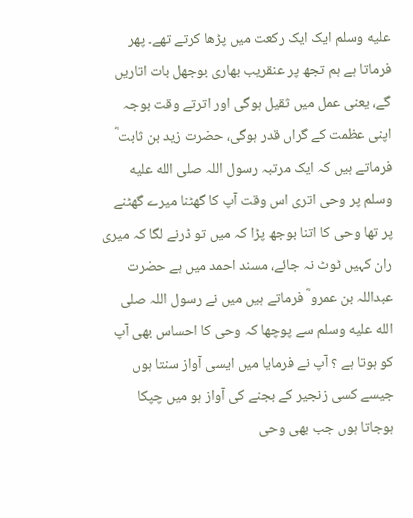عليه وسلم ایک ایک رکعت میں پڑھا کرتے تھے۔ پھر فرماتا ہے ہم تجھ پر عنقریب بھاری بوجھل بات اتاریں گے، یعنی عمل میں ثقیل ہوگی اور اترتے وقت بوجہ اپنی عظمت کے گراں قدر ہوگی، حضرت زید بن ثابت ؓ فرماتے ہیں کہ ایک مرتبہ رسول اللہ صلى الله عليه وسلم پر وحی اتری اس وقت آپ کا گھٹنا میرے گھٹنے پر تھا وحی کا اتنا بوجھ پڑا کہ میں تو ڈرنے لگا کہ میری ران کہیں ٹوٹ نہ جائے، مسند احمد میں ہے حضرت عبداللہ بن عمرو ؓ فرماتے ہیں میں نے رسول اللہ صلى الله عليه وسلم سے پوچھا کہ وحی کا احساس بھی آپ کو ہوتا ہے ؟ آپ نے فرمایا میں ایسی آواز سنتا ہوں جیسے کسی زنجیر کے بجنے کی آواز ہو میں چپکا ہوجاتا ہوں جب بھی وحی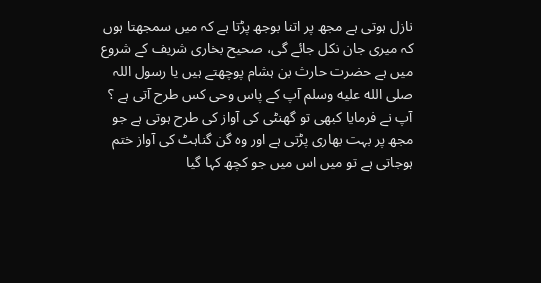نازل ہوتی ہے مجھ پر اتنا بوجھ پڑتا ہے کہ میں سمجھتا ہوں کہ میری جان نکل جائے گی، صحیح بخاری شریف کے شروع میں ہے حضرت حارث بن ہشام پوچھتے ہیں یا رسول اللہ صلى الله عليه وسلم آپ کے پاس وحی کس طرح آتی ہے ؟ آپ نے فرمایا کبھی تو گھنٹی کی آواز کی طرح ہوتی ہے جو مجھ پر بہت بھاری پڑتی ہے اور وہ گن گناہٹ کی آواز ختم ہوجاتی ہے تو میں اس میں جو کچھ کہا گیا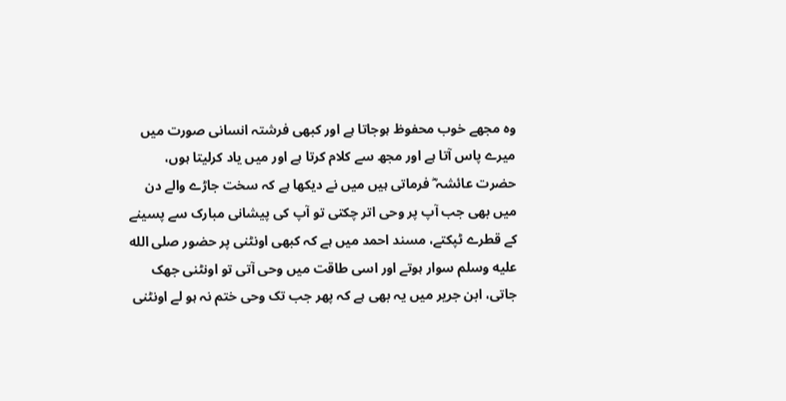وہ مجھے خوب محفوظ ہوجاتا ہے اور کبھی فرشتہ انسانی صورت میں میرے پاس آتا ہے اور مجھ سے کلام کرتا ہے اور میں یاد کرلیتا ہوں، حضرت عائشہ ؓ فرماتی ہیں میں نے دیکھا ہے کہ سخت جاڑے والے دن میں بھی جب آپ پر وحی اتر چکتی تو آپ کی پیشانی مبارک سے پسینے کے قطرے ٹپکتے، مسند احمد میں ہے کہ کبھی اونٹنی پر حضور صلى الله عليه وسلم سوار ہوتے اور اسی طاقت میں وحی آتی تو اونٹنی جھک جاتی، ابن جریر میں یہ بھی ہے کہ پھر جب تک وحی ختم نہ ہو لے اونٹنی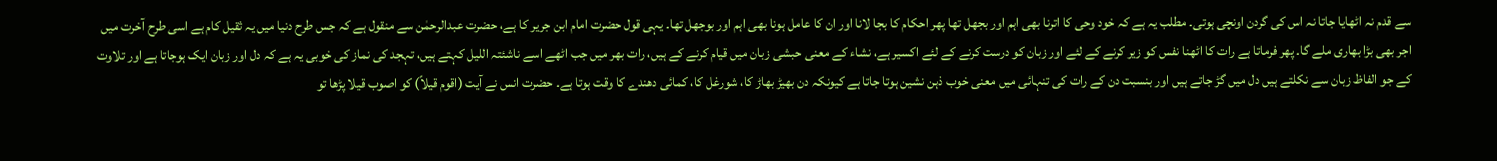سے قدم نہ اٹھایا جاتا نہ اس کی گردن اونچی ہوتی۔ مطلب یہ ہے کہ خود وحی کا اترنا بھی اہم اور بجھل تھا پھر احکام کا بجا لانا اور ان کا عامل ہونا بھی اہم اور بوجھل تھا۔ یہی قول حضرت امام ابن جریر کا ہے، حضرت عبدالرحمٰن سے منقول ہے کہ جس طرح دنیا میں یہ ثقیل کام ہے اسی طرح آخرت میں اجر بھی بڑا بھاری ملے گا۔ پھر فرماتا ہے رات کا اٹھنا نفس کو زیر کرنے کے لئے اور زبان کو درست کرنے کے لئے اکسیر ہے، نشاء کے معنی حبشی زبان میں قیام کرنے کے ہیں، رات بھر میں جب اٹھے اسے ناشئتہ اللیل کہتے ہیں، تہجد کی نماز کی خوبی یہ ہے کہ دل اور زبان ایک ہوجاتا ہے اور تلاوت کے جو الفاظ زبان سے نکلتے ہیں دل میں گڑ جاتے ہیں اور بنسبت دن کے رات کی تنہائی میں معنی خوب ذہن نشین ہوتا جاتا ہے کیونکہ دن بھیڑ بھاڑ کا، شورغل کا، کمائی دھندے کا وقت ہوتا ہے۔ حضرت انس نے آیت (اقوم قیلاً) کو اصوب قیلا پڑھا تو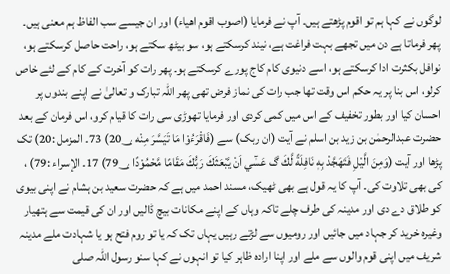لوگوں نے کہا ہم تو اقوم پڑھتے ہیں۔ آپ نے فرمایا (اصوب اقوم اھیاء) اور ان جیسے سب الفاظ ہم معنی ہیں۔ پھر فرماتا ہے دن میں تجھے بہت فراغت ہے، نیند کرسکتے ہو، سو بیٹھ سکتے ہو، راحت حاصل کرسکتے ہو، نوافل بکثرت ادا کرسکتے ہو، اسے دنیوی کام کاج پورے کرسکتے ہو۔ پھر رات کو آخرت کے کام کے لئے خاص کرلو، اس بنا پر یہ حکم اس وقت تھا جب رات کی نماز فرض تھی پھر اللہ تبارک و تعالیٰ نے اپنے بندوں پر احسان کیا اور بطور تخفیف کے اس میں کمی کردی اور فرمایا تھوڑی سی رات کا قیام کرو، اس فرمان کے بعد حضرت عبدالرحمٰن بن زید بن اسلم نے آیت (ان ربک) سے (فَاقْرَءُوْا مَا تَيَسَّرَ مِنْه 20؀) 73۔ المزمل :20) تک پڑھا اور آیت (وَمِنَ الَّيْلِ فَتَهَجَّدْ بِهٖ نَافِلَةً لَّكَ ڰ عَسٰٓي اَنْ يَّبْعَثَكَ رَبُّكَ مَقَامًا مَّحْمُوْدًا 79؀) 17۔ الإسراء :79) ، کی بھی تلاوت کی۔ آپ کا یہ قول ہے بھی ٹھیک، مسند احمد میں ہے کہ حضرت سعید بن ہشام نے اپنی بیوی کو طلاق دے دی اور مدینہ کی طرف چلے تاکہ وہاں کے اپنے مکانات بیچ ڈالیں اور ان کی قیمت سے ہتھیار وغیرہ خرید کر جہاد میں جائیں اور رومیوں سے لڑتے رہیں یہاں تک کہ یا تو روم فتح ہو یا شہادت ملے مدینہ شریف میں اپنی قوم والوں سے ملے اور اپنا ارادہ ظاہر کیا تو انہوں نے کہا سنو رسول اللہ صلى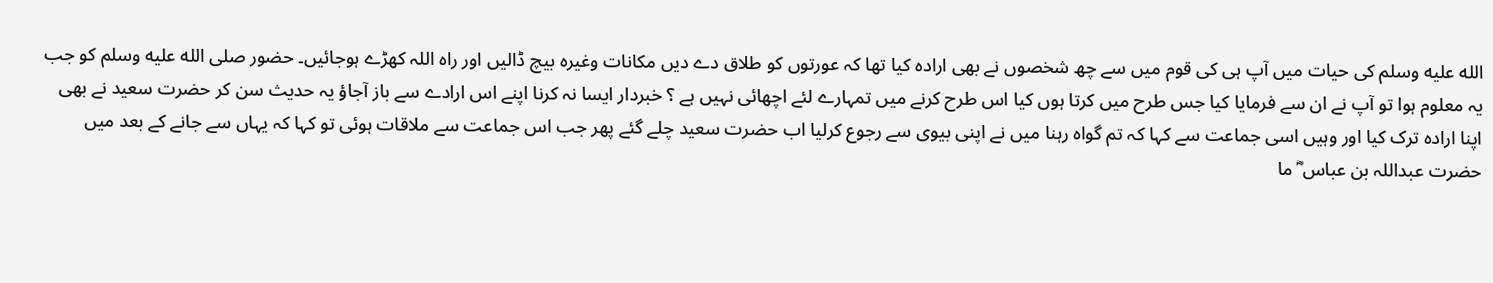الله عليه وسلم کی حیات میں آپ ہی کی قوم میں سے چھ شخصوں نے بھی ارادہ کیا تھا کہ عورتوں کو طلاق دے دیں مکانات وغیرہ بیچ ڈالیں اور راہ اللہ کھڑے ہوجائیں۔ حضور صلى الله عليه وسلم کو جب یہ معلوم ہوا تو آپ نے ان سے فرمایا کیا جس طرح میں کرتا ہوں کیا اس طرح کرنے میں تمہارے لئے اچھائی نہیں ہے ؟ خبردار ایسا نہ کرنا اپنے اس ارادے سے باز آجاؤ یہ حدیث سن کر حضرت سعید نے بھی اپنا ارادہ ترک کیا اور وہیں اسی جماعت سے کہا کہ تم گواہ رہنا میں نے اپنی بیوی سے رجوع کرلیا اب حضرت سعید چلے گئے پھر جب اس جماعت سے ملاقات ہوئی تو کہا کہ یہاں سے جانے کے بعد میں حضرت عبداللہ بن عباس ؓ ما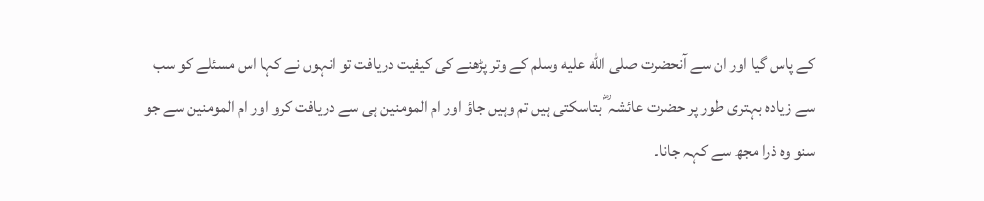کے پاس گیا اور ان سے آنحضرت صلى الله عليه وسلم کے وتر پڑھنے کی کیفیت دریافت تو انہوں نے کہا اس مسئلے کو سب سے زیادہ بہتری طور پر حضرت عائشہ ؓ بتاسکتی ہیں تم وہیں جاؤ اور ام المومنین ہی سے دریافت کرو اور ام المومنین سے جو سنو وہ ذرا مجھ سے کہہ جانا۔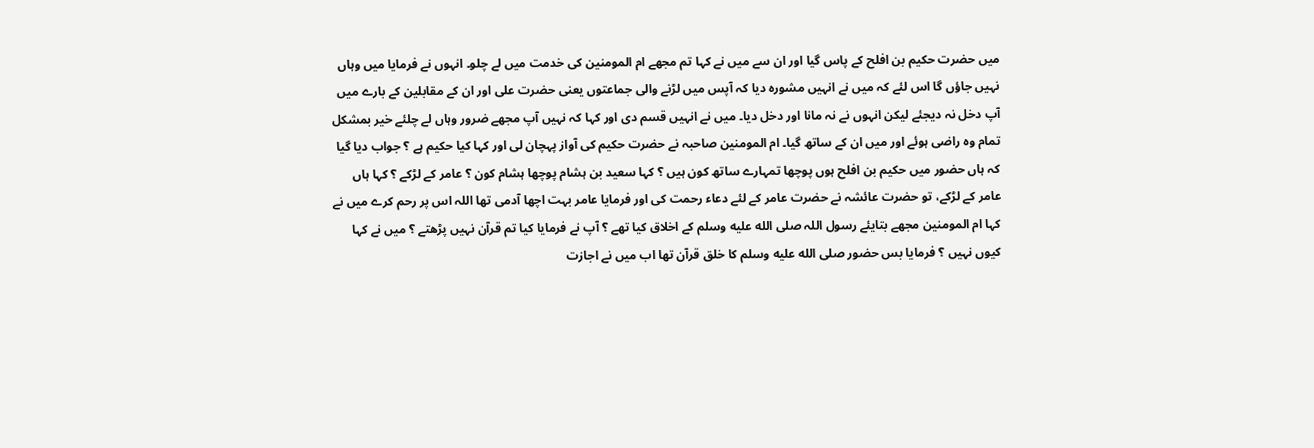میں حضرت حکیم بن افلح کے پاس گیا اور ان سے میں نے کہا تم مجھے ام المومنین کی خدمت میں لے چلو۔ انہوں نے فرمایا میں وہاں نہیں جاؤں گا اس لئے کہ میں نے انہیں مشورہ دیا کہ آپس میں لڑنے والی جماعتوں یعنی حضرت علی اور ان کے مقابلین کے بارے میں آپ دخل نہ دیجئے لیکن انہوں نے نہ مانا اور دخل دیا۔ میں نے انہیں قسم دی اور کہا کہ نہیں آپ مجھے ضرور وہاں لے چلئے خیر بمشکل تمام وہ راضی ہوئے اور میں ان کے ساتھ گیا۔ ام المومنین صاحبہ نے حضرت حکیم کی آواز پہچان لی اور کہا کیا حکیم ہے ؟ جواب دیا گیا کہ ہاں حضور میں حکیم بن افلح ہوں پوچھا تمہارے ساتھ کون ہیں ؟ کہا سعید بن ہشام پوچھا ہشام کون ؟ عامر کے لڑکے ؟ کہا ہاں عامر کے لڑکے، تو حضرت عائشہ نے حضرت عامر کے لئے دعاء رحمت کی اور فرمایا عامر بہت اچھا آدمی تھا اللہ اس پر رحم کرے میں نے کہا ام المومنین مجھے بتایئے رسول اللہ صلى الله عليه وسلم کے اخلاق کیا تھے ؟ آپ نے فرمایا کیا تم قرآن نہیں پڑھتے ؟ میں نے کہا کیوں نہیں ؟ فرمایا بس حضور صلى الله عليه وسلم کا خلق قرآن تھا اب میں نے اجازت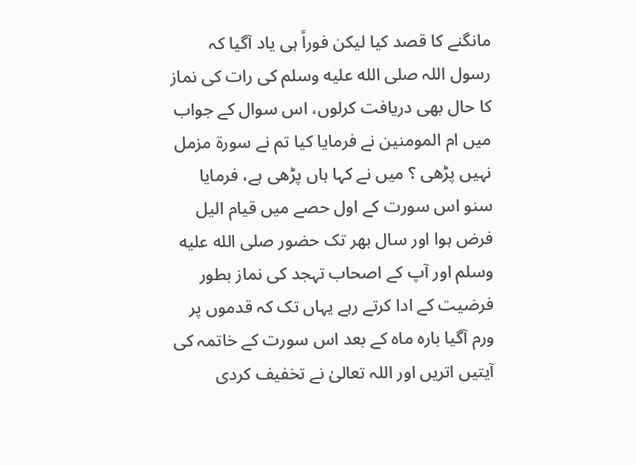مانگنے کا قصد کیا لیکن فوراً ہی یاد آگیا کہ رسول اللہ صلى الله عليه وسلم کی رات کی نماز کا حال بھی دریافت کرلوں، اس سوال کے جواب میں ام المومنین نے فرمایا کیا تم نے سورة مزمل نہیں پڑھی ؟ میں نے کہا ہاں پڑھی ہے، فرمایا سنو اس سورت کے اول حصے میں قیام الیل فرض ہوا اور سال بھر تک حضور صلى الله عليه وسلم اور آپ کے اصحاب تہجد کی نماز بطور فرضیت کے ادا کرتے رہے یہاں تک کہ قدموں پر ورم آگیا بارہ ماہ کے بعد اس سورت کے خاتمہ کی آیتیں اتریں اور اللہ تعالیٰ نے تخفیف کردی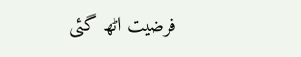فرضیت اٹھ گئی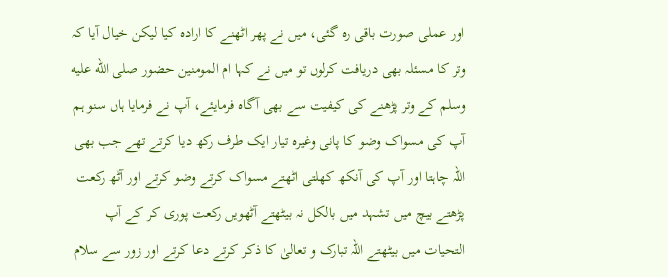اور عملی صورت باقی رہ گئی، میں نے پھر اٹھنے کا ارادہ کیا لیکن خیال آیا کہ وتر کا مسئلہ بھی دریافت کرلوں تو میں نے کہا ام المومنین حضور صلى الله عليه وسلم کے وتر پڑھنے کی کیفیت سے بھی آگاہ فرمایئے، آپ نے فرمایا ہاں سنو ہم آپ کی مسواک وضو کا پانی وغیرہ تیار ایک طرف رکھ دیا کرتے تھے جب بھی اللہ چاہتا اور آپ کی آنکھ کھلتی اٹھتے مسواک کرتے وضو کرتے اور آٹھ رکعت پڑھتے بیچ میں تشہد میں بالکل نہ بیٹھتے آٹھویں رکعت پوری کر کے آپ التحیات میں بیٹھتے اللہ تبارک و تعالیٰ کا ذکر کرتے دعا کرتے اور زور سے سلام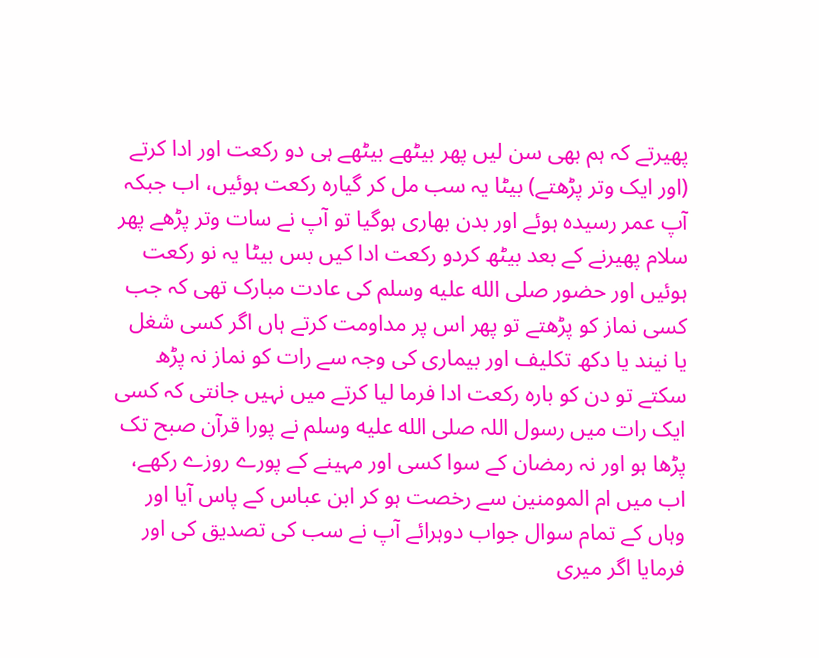پھیرتے کہ ہم بھی سن لیں پھر بیٹھے بیٹھے ہی دو رکعت اور ادا کرتے (اور ایک وتر پڑھتے) بیٹا یہ سب مل کر گیارہ رکعت ہوئیں، اب جبکہ آپ عمر رسیدہ ہوئے اور بدن بھاری ہوگیا تو آپ نے سات وتر پڑھے پھر سلام پھیرنے کے بعد بیٹھ کردو رکعت ادا کیں بس بیٹا یہ نو رکعت ہوئیں اور حضور صلى الله عليه وسلم کی عادت مبارک تھی کہ جب کسی نماز کو پڑھتے تو پھر اس پر مداومت کرتے ہاں اگر کسی شغل یا نیند یا دکھ تکلیف اور بیماری کی وجہ سے رات کو نماز نہ پڑھ سکتے تو دن کو بارہ رکعت ادا فرما لیا کرتے میں نہیں جانتی کہ کسی ایک رات میں رسول اللہ صلى الله عليه وسلم نے پورا قرآن صبح تک پڑھا ہو اور نہ رمضان کے سوا کسی اور مہینے کے پورے روزے رکھے، اب میں ام المومنین سے رخصت ہو کر ابن عباس کے پاس آیا اور وہاں کے تمام سوال جواب دوہرائے آپ نے سب کی تصدیق کی اور فرمایا اگر میری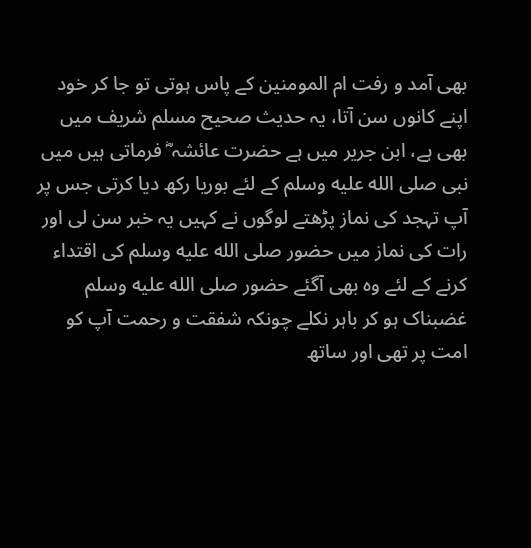بھی آمد و رفت ام المومنین کے پاس ہوتی تو جا کر خود اپنے کانوں سن آتا، یہ حدیث صحیح مسلم شریف میں بھی ہے، ابن جریر میں ہے حضرت عائشہ ؓ فرماتی ہیں میں نبی صلى الله عليه وسلم کے لئے بوریا رکھ دیا کرتی جس پر آپ تہجد کی نماز پڑھتے لوگوں نے کہیں یہ خبر سن لی اور رات کی نماز میں حضور صلى الله عليه وسلم کی اقتداء کرنے کے لئے وہ بھی آگئے حضور صلى الله عليه وسلم غضبناک ہو کر باہر نکلے چونکہ شفقت و رحمت آپ کو امت پر تھی اور ساتھ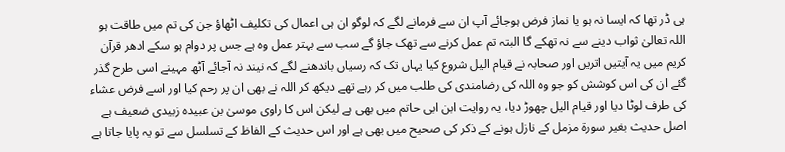ہی ڈر تھا کہ ایسا نہ ہو یا نماز فرض ہوجائے آپ ان سے فرمانے لگے کہ لوگو ان ہی اعمال کی تکلیف اٹھاؤ جن کی تم میں طاقت ہو اللہ تعالیٰ ثواب دینے سے نہ تھکے گا البتہ تم عمل کرنے سے تھک جاؤ گے سب سے بہتر عمل وہ ہے جس پر دوام ہو سکے ادھر قرآن کریم میں یہ آیتیں اتریں اور صحابہ نے قیام الیل شروع کیا یہاں تک کہ رسیاں باندھنے لگے کہ نیند نہ آجائے آٹھ مہینے اسی طرح گذر گئے ان کی اس کوشش کو جو وہ اللہ کی رضامندی کی طلب میں کر رہے تھے دیکھ کر اللہ نے بھی ان پر رحم کیا اور اسے فرض عشاء کی طرف لوٹا دیا اور قیام الیل چھوڑ دیا، یہ روایت ابن ابی حاتم میں بھی ہے لیکن اس کا راوی موسیٰ بن عبیدہ زبیدی ضعیف ہے اصل حدیث بغیر سورة مزمل کے نازل ہونے کے ذکر کی صحیح میں بھی ہے اور اس حدیث کے الفاظ کے تسلسل سے تو یہ پایا جاتا ہے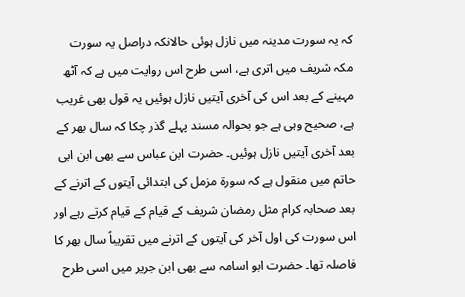کہ یہ سورت مدینہ میں نازل ہوئی حالانکہ دراصل یہ سورت مکہ شریف میں اتری ہے، اسی طرح اس روایت میں ہے کہ آٹھ مہینے کے بعد اس کی آخری آیتیں نازل ہوئیں یہ قول بھی غریب ہے، صحیح وہی ہے جو بحوالہ مسند پہلے گذر چکا کہ سال بھر کے بعد آخری آیتیں نازل ہوئیں۔ حضرت ابن عباس سے بھی ابن ابی حاتم میں منقول ہے کہ سورة مزمل کی ابتدائی آیتوں کے اترنے کے بعد صحابہ کرام مثل رمضان شریف کے قیام کے قیام کرتے رہے اور اس سورت کی اول آخر کی آیتوں کے اترنے میں تقریباً سال بھر کا فاصلہ تھا۔ حضرت ابو اسامہ سے بھی ابن جریر میں اسی طرح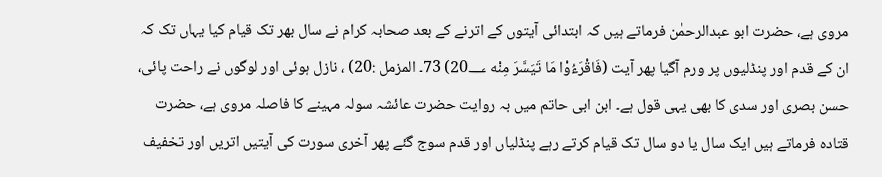مروی ہے، حضرت ابو عبدالرحمٰن فرماتے ہیں کہ ابتدائی آیتوں کے اترنے کے بعد صحابہ کرام نے سال بھر تک قیام کیا یہاں تک کہ ان کے قدم اور پنڈلیوں پر ورم آگیا پھر آیت (فَاقْرَءُوْا مَا تَيَسَّرَ مِنْه 20؀) 73۔ المزمل :20) ، نازل ہوئی اور لوگوں نے راحت پائی، حسن بصری اور سدی کا بھی یہی قول ہے۔ ابن ابی حاتم میں بہ روایت حضرت عائشہ سولہ مہینے کا فاصلہ مروی ہے، حضرت قتادہ فرماتے ہیں ایک سال یا دو سال تک قیام کرتے رہے پنڈلیاں اور قدم سوج گئے پھر آخری سورت کی آیتیں اتریں اور تخفیف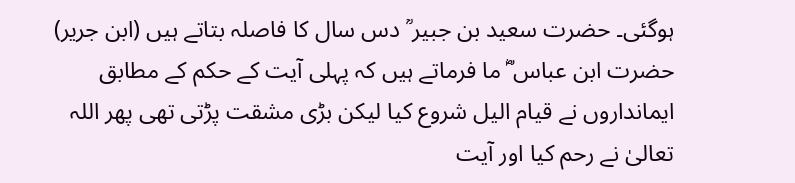ہوگئی۔ حضرت سعید بن جبیر ؒ دس سال کا فاصلہ بتاتے ہیں (ابن جریر) حضرت ابن عباس ؓ ما فرماتے ہیں کہ پہلی آیت کے حکم کے مطابق ایمانداروں نے قیام الیل شروع کیا لیکن بڑی مشقت پڑتی تھی پھر اللہ تعالیٰ نے رحم کیا اور آیت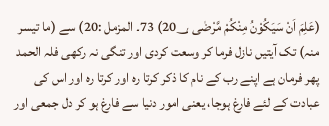(عَلِمَ اَنْ سَيَكُوْنُ مِنْكُمْ مَّرْضٰى 20؀) 73۔ المزمل :20) سے (ما تیسر منہ) تک آیتیں نازل فرما کر وسعت کردی اور تنگی نہ رکھی فلہ الحمد پھر فرمان ہے اپنے رب کے نام کا ذکر کرتا رہ اور کرتا رہ اور اس کی عبادت کے لئے فارغ ہوجا، یعنی امور دنیا سے فارغ ہو کر دل جمعی اور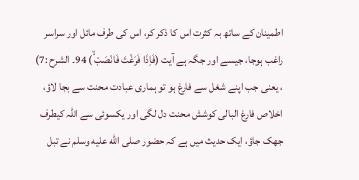اطمینان کے ساتھ بہ کثرت اس کا ذکر کر، اس کی طرف مائل اور سراسر راغب ہوجا، جیسے اور جگہ ہے آیت (فَاِذَا فَرَغْتَ فَانْصَبْ ۙ) 94۔ الشرح :7) ، یعنی جب اپنے شغل سے فارغ ہو تو ہماری عبادت محنت سے بجا لاؤ، اخلاص فارغ البالی کوشش محنت دل لگی اور یکسوئی سے اللہ کیطرف جھک جاؤ، ایک حدیث میں ہے کہ حضور صلى الله عليه وسلم نے تبل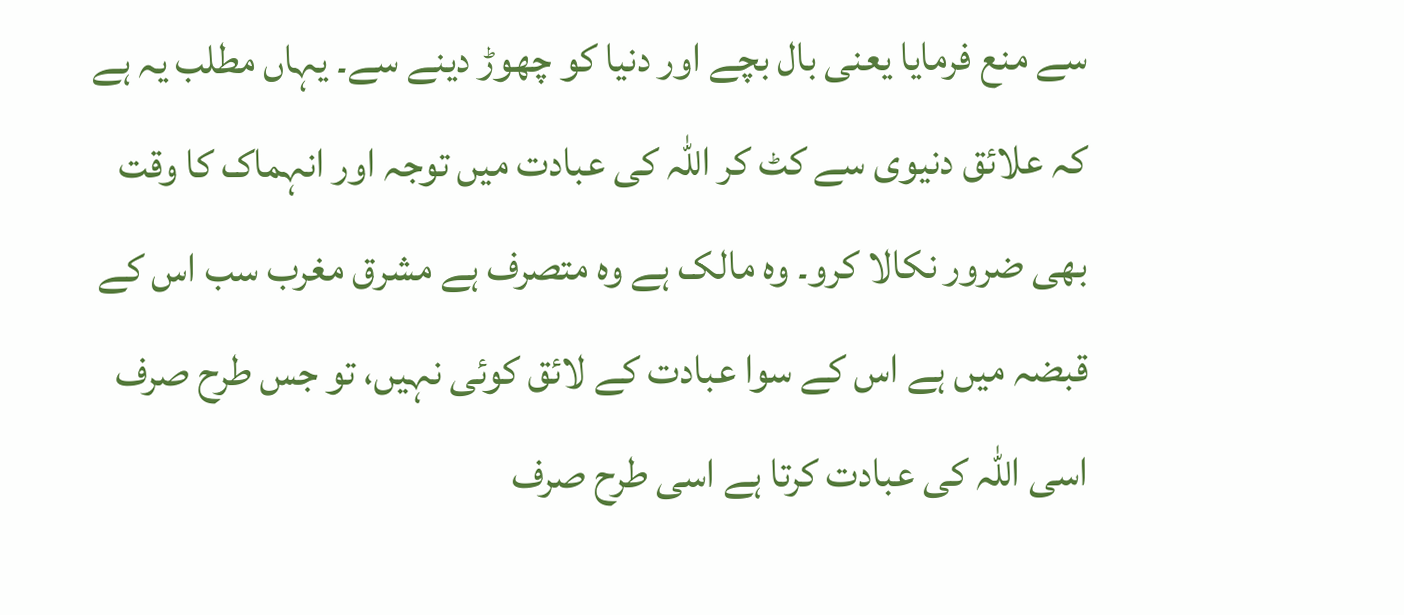سے منع فرمایا یعنی بال بچے اور دنیا کو چھوڑ دینے سے۔ یہاں مطلب یہ ہے کہ علائق دنیوی سے کٹ کر اللہ کی عبادت میں توجہ اور انہماک کا وقت بھی ضرور نکالا کرو۔ وہ مالک ہے وہ متصرف ہے مشرق مغرب سب اس کے قبضہ میں ہے اس کے سوا عبادت کے لائق کوئی نہیں، تو جس طرح صرف اسی اللہ کی عبادت کرتا ہے اسی طرح صرف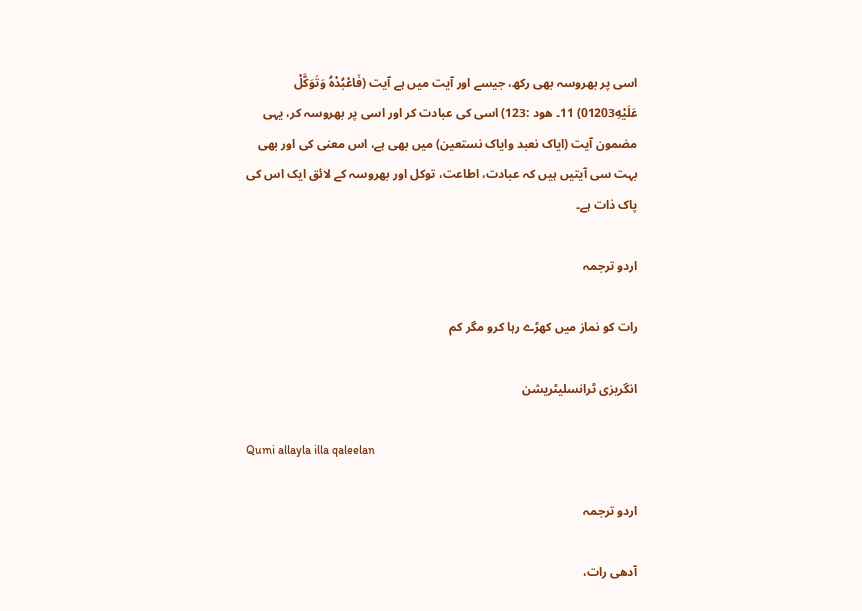اسی پر بھروسہ بھی رکھ، جیسے اور آیت میں ہے آیت (فَاعْبُدْهُ وَتَوَكَّلْ عَلَيْهِ01203) 11۔ ھود :123) اسی کی عبادت کر اور اسی پر بھروسہ کر، یہی مضمون آیت (ایاک نعبد وایاک نستعین) میں بھی ہے، اس معنی کی اور بھی بہت سی آیتیں ہیں کہ عبادت، اطاعت، توکل اور بھروسہ کے لائق ایک اس کی پاک ذات ہے۔

اردو ترجمہ

رات کو نماز میں کھڑے رہا کرو مگر کم

انگریزی ٹرانسلیٹریشن

Qumi allayla illa qaleelan

اردو ترجمہ

آدھی رات،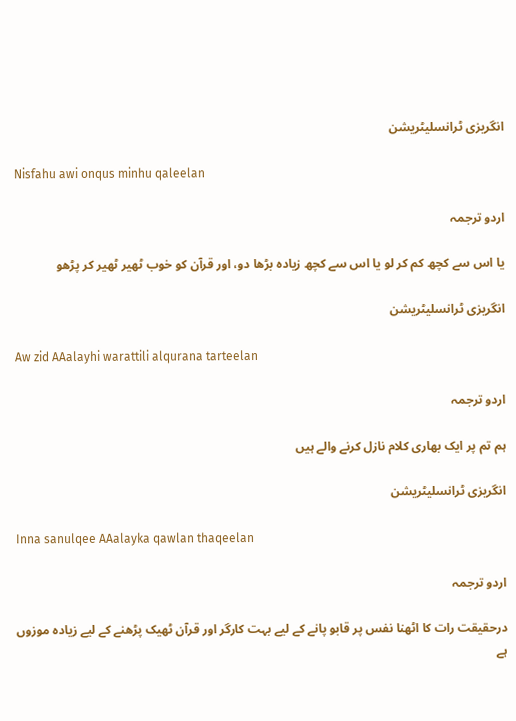انگریزی ٹرانسلیٹریشن

Nisfahu awi onqus minhu qaleelan

اردو ترجمہ

یا اس سے کچھ کم کر لو یا اس سے کچھ زیادہ بڑھا دو، اور قرآن کو خوب ٹھیر ٹھیر کر پڑھو

انگریزی ٹرانسلیٹریشن

Aw zid AAalayhi warattili alqurana tarteelan

اردو ترجمہ

ہم تم پر ایک بھاری کلام نازل کرنے والے ہیں

انگریزی ٹرانسلیٹریشن

Inna sanulqee AAalayka qawlan thaqeelan

اردو ترجمہ

درحقیقت رات کا اٹھنا نفس پر قابو پانے کے لیے بہت کارگر اور قرآن ٹھیک پڑھنے کے لیے زیادہ موزوں ہے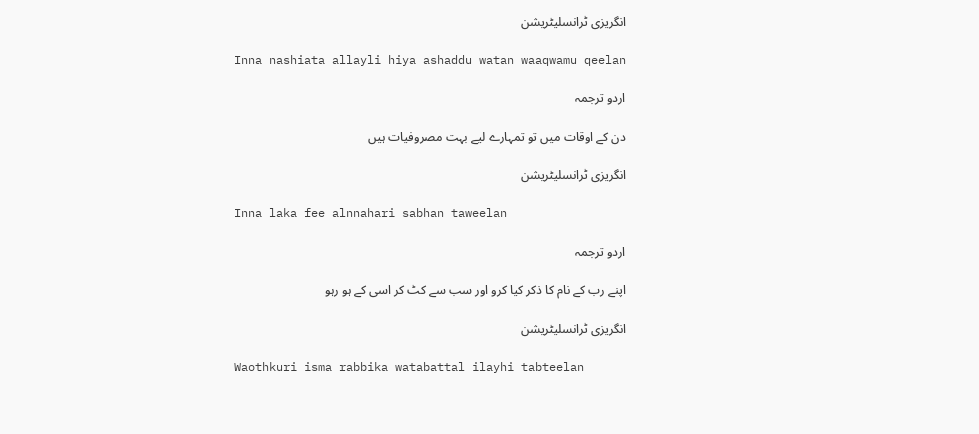انگریزی ٹرانسلیٹریشن

Inna nashiata allayli hiya ashaddu watan waaqwamu qeelan

اردو ترجمہ

دن کے اوقات میں تو تمہارے لیے بہت مصروفیات ہیں

انگریزی ٹرانسلیٹریشن

Inna laka fee alnnahari sabhan taweelan

اردو ترجمہ

اپنے رب کے نام کا ذکر کیا کرو اور سب سے کٹ کر اسی کے ہو رہو

انگریزی ٹرانسلیٹریشن

Waothkuri isma rabbika watabattal ilayhi tabteelan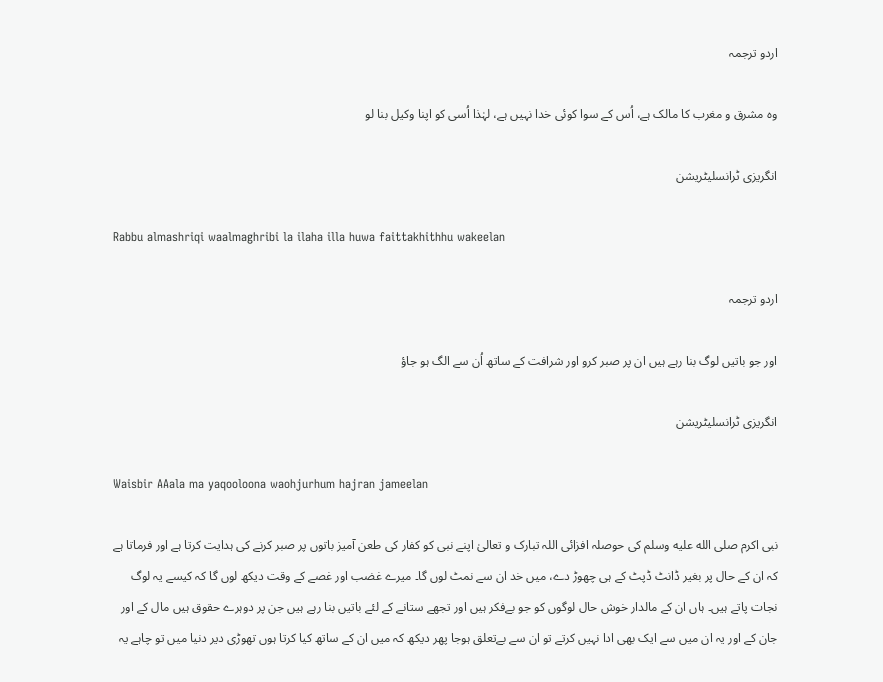اردو ترجمہ

وہ مشرق و مغرب کا مالک ہے، اُس کے سوا کوئی خدا نہیں ہے، لہٰذا اُسی کو اپنا وکیل بنا لو

انگریزی ٹرانسلیٹریشن

Rabbu almashriqi waalmaghribi la ilaha illa huwa faittakhithhu wakeelan

اردو ترجمہ

اور جو باتیں لوگ بنا رہے ہیں ان پر صبر کرو اور شرافت کے ساتھ اُن سے الگ ہو جاؤ

انگریزی ٹرانسلیٹریشن

Waisbir AAala ma yaqooloona waohjurhum hajran jameelan

نبی اکرم صلى الله عليه وسلم کی حوصلہ افزائی اللہ تبارک و تعالیٰ اپنے نبی کو کفار کی طعن آمیز باتوں پر صبر کرنے کی ہدایت کرتا ہے اور فرماتا ہے کہ ان کے حال پر بغیر ڈانٹ ڈپٹ کے ہی چھوڑ دے، میں خد ان سے نمٹ لوں گا۔ میرے غضب اور غصے کے وقت دیکھ لوں گا کہ کیسے یہ لوگ نجات پاتے ہیں۔ ہاں ان کے مالدار خوش حال لوگوں کو جو بےفکر ہیں اور تجھے ستانے کے لئے باتیں بنا رہے ہیں جن پر دوہرے حقوق ہیں مال کے اور جان کے اور یہ ان میں سے ایک بھی ادا نہیں کرتے تو ان سے بےتعلق ہوجا پھر دیکھ کہ میں ان کے ساتھ کیا کرتا ہوں تھوڑی دیر دنیا میں تو چاہے یہ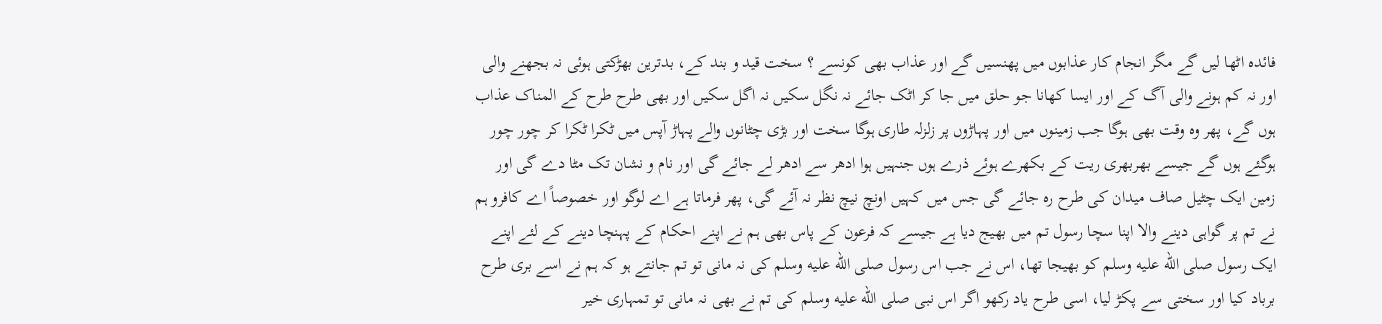فائدہ اٹھا لیں گے مگر انجام کار عذابوں میں پھنسیں گے اور عذاب بھی کونسے ؟ سخت قید و بند کے، بدترین بھڑکتی ہوئی نہ بجھنے والی اور نہ کم ہونے والی آگ کے اور ایسا کھانا جو حلق میں جا کر اٹک جائے نہ نگل سکیں نہ اگل سکیں اور بھی طرح طرح کے المناک عذاب ہوں گے، پھر وہ وقت بھی ہوگا جب زمینوں میں اور پہاڑوں پر زلزلہ طاری ہوگا سخت اور بڑی چٹانوں والے پہاڑ آپس میں ٹکرا ٹکرا کر چور چور ہوگئے ہوں گے جیسے بھربھری ریت کے بکھرے ہوئے ذرے ہوں جنہیں ہوا ادھر سے ادھر لے جائے گی اور نام و نشان تک مٹا دے گی اور زمین ایک چٹیل صاف میدان کی طرح رہ جائے گی جس میں کہیں اونچ نیچ نظر نہ آئے گی، پھر فرماتا ہے اے لوگو اور خصوصاً اے کافرو ہم نے تم پر گواہی دینے والا اپنا سچا رسول تم میں بھیج دیا ہے جیسے کہ فرعون کے پاس بھی ہم نے اپنے احکام کے پہنچا دینے کے لئے اپنے ایک رسول صلى الله عليه وسلم کو بھیجا تھا، اس نے جب اس رسول صلى الله عليه وسلم کی نہ مانی تو تم جانتے ہو کہ ہم نے اسے بری طرح برباد کیا اور سختی سے پکڑ لیا، اسی طرح یاد رکھو اگر اس نبی صلى الله عليه وسلم کی تم نے بھی نہ مانی تو تمہاری خیر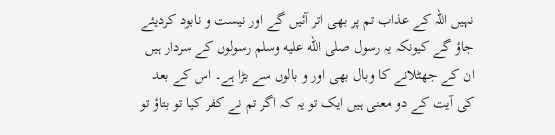نہیں اللہ کے عذاب تم پر بھی اتر آئیں گے اور نیست و نابود کردیئے جاؤ گے کیونکہ یہ رسول صلى الله عليه وسلم رسولوں کے سردار ہیں ان کے جھٹلانے کا وبال بھی اور و بالوں سے بڑا ہے۔ اس کے بعد کی آیت کے دو معنی ہیں ایک تو یہ کہ اگر تم نے کفر کیا تو بتاؤ تو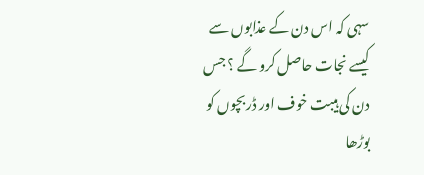سہی کہ اس دن کے عذابوں سے کیسے نجات حاصل کرو گے ؟ جس دن کی ہیبت خوف اور ڈربچوں کو بوڑھا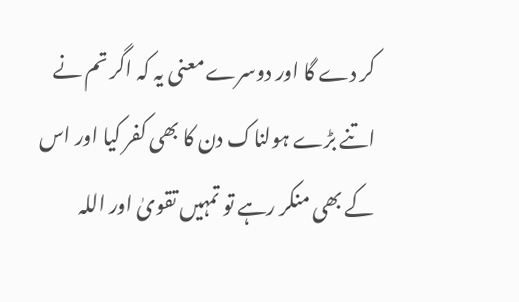کر دے گا اور دوسرے معنی یہ کہ اگر تم نے اتنے بڑے ہولناک دن کا بھی کفر کیا اور اس کے بھی منکر رہے تو تمہیں تقویٰ اور اللہ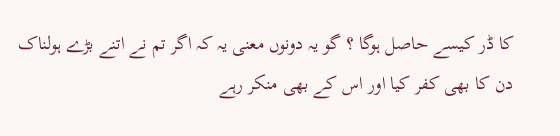کا ڈر کیسے حاصل ہوگا ؟ گو یہ دونوں معنی یہ کہ اگر تم نے اتنے بڑے ہولناک دن کا بھی کفر کیا اور اس کے بھی منکر رہے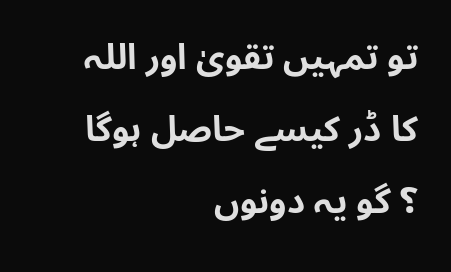تو تمہیں تقویٰ اور اللہ کا ڈر کیسے حاصل ہوگا ؟ گو یہ دونوں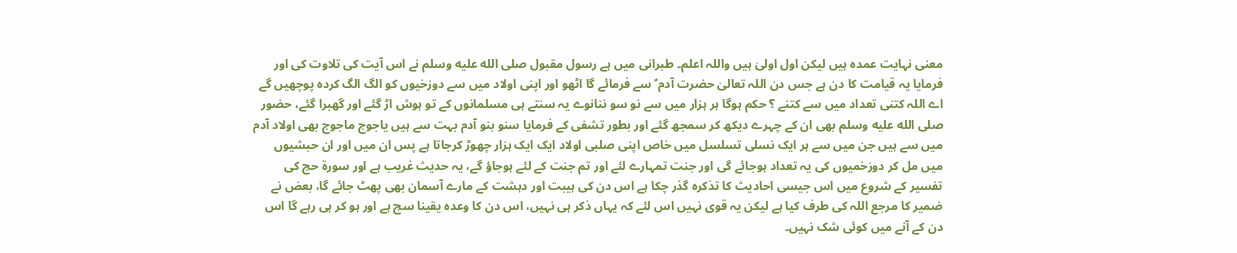معنی نہایت عمدہ ہیں لیکن اول اولیٰ ہیں واللہ اعلم۔ طبرانی میں ہے رسول مقبول صلى الله عليه وسلم نے اس آیت کی تلاوت کی اور فرمایا یہ قیامت کا دن ہے جس دن اللہ تعالیٰ حضرت آدم ؑ سے فرمائے گا اٹھو اور اپنی اولاد میں سے دوزخیوں کو الگ الگ کردہ پوچھیں گے اے اللہ کتنی تعداد میں سے کتنے ؟ حکم ہوگا ہر ہزار میں سے نو سو ننانوے یہ سنتے ہی مسلمانوں کے تو ہوش اڑ گئے اور گھبرا گئے، حضور صلى الله عليه وسلم بھی ان کے چہرے دیکھ کر سمجھ گئے اور بطور تشفی کے فرمایا سنو بنو آدم بہت سے ہیں یاجوج ماجوج بھی اولاد آدم میں سے ہیں جن میں سے ہر ایک نسلی تسلسل میں خاص اپنی صلبی اولاد ایک ایک ہزار چھوڑ کرجاتا ہے پس ان میں اور ان حبشیوں میں مل کر دوزخمیوں کی یہ تعداد ہوجائے گی اور جنت تمہارے لئے اور تم جنت کے لئے ہوجاؤ گے، یہ حدیث غریب ہے اور سورة حج کی تفسیر کے شروع میں اس جیسی احادیث کا تذکرہ گذر چکا ہے اس دن کی ہیبت اور دہشت کے مارے آسمان بھی پھٹ جائے گا، بعض نے ضمیر کا مرجع اللہ کی طرف کیا ہے لیکن یہ قوی نہیں اس لئے کہ یہاں ذکر ہی نہیں، اس دن کا وعدہ یقینا سچ ہے اور ہو کر ہی رہے گا اس دن کے آنے میں کوئی شک نہیں۔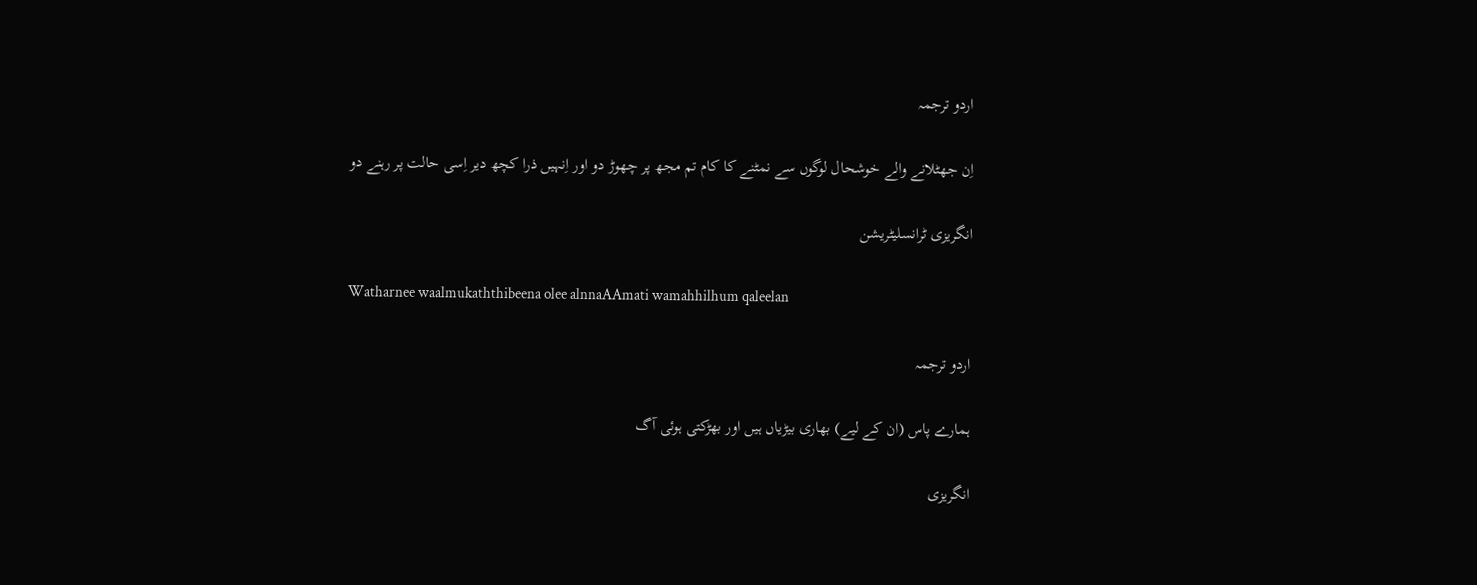اردو ترجمہ

اِن جھٹلانے والے خوشحال لوگوں سے نمٹنے کا کام تم مجھ پر چھوڑ دو اور اِنہیں ذرا کچھ دیر اِسی حالت پر رہنے دو

انگریزی ٹرانسلیٹریشن

Watharnee waalmukaththibeena olee alnnaAAmati wamahhilhum qaleelan

اردو ترجمہ

ہمارے پاس (ان کے لیے) بھاری بیڑیاں ہیں اور بھڑکتی ہوئی آگ

انگریزی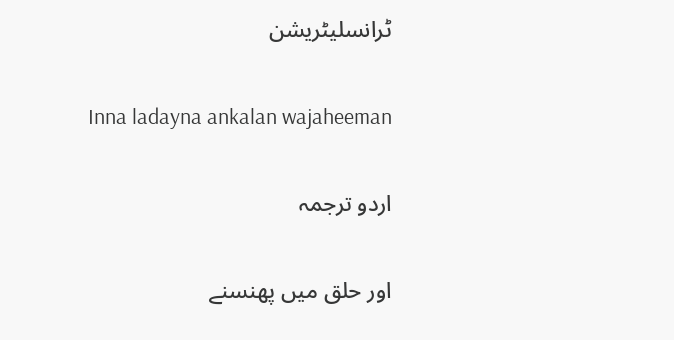ٹرانسلیٹریشن

Inna ladayna ankalan wajaheeman

اردو ترجمہ

اور حلق میں پھنسنے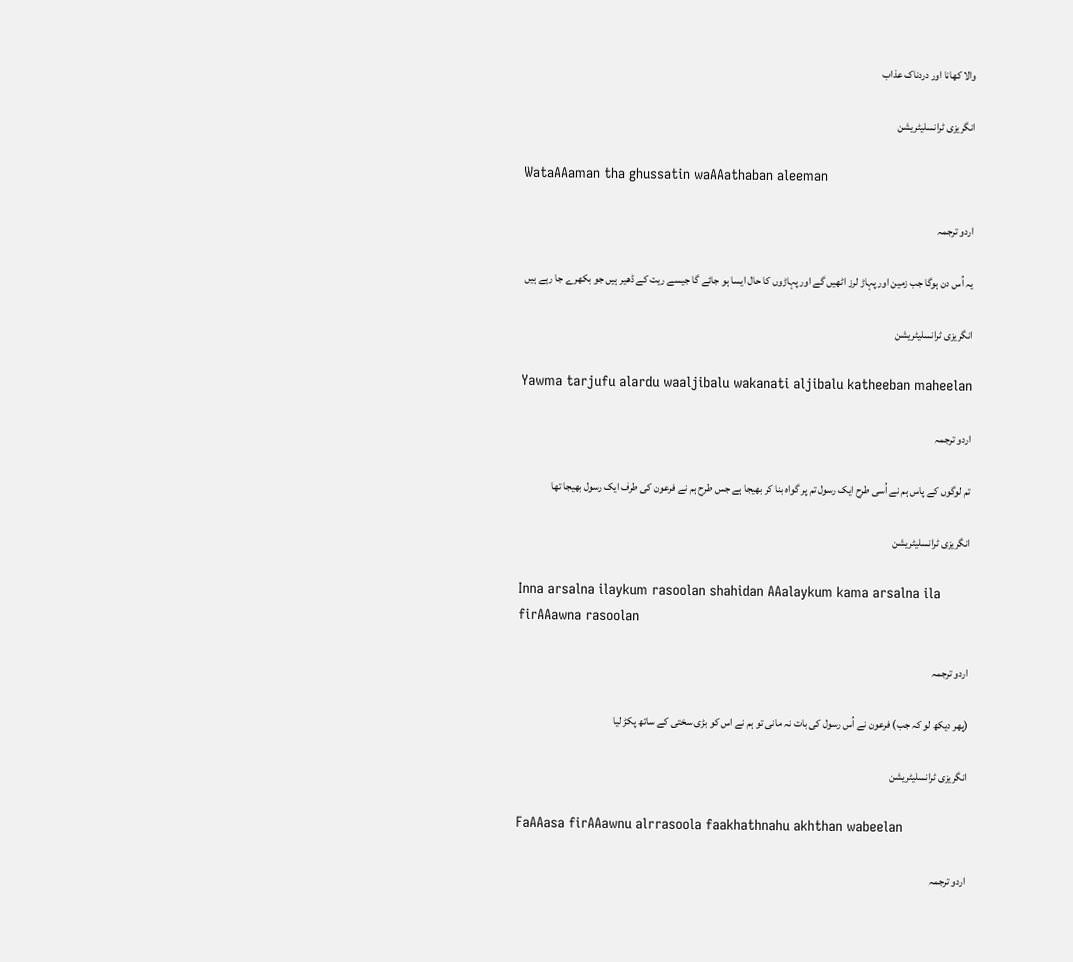والا کھانا اور دردناک عذاب

انگریزی ٹرانسلیٹریشن

WataAAaman tha ghussatin waAAathaban aleeman

اردو ترجمہ

یہ اُس دن ہوگا جب زمین اور پہاڑ لرز اٹھیں گے اور پہاڑوں کا حال ایسا ہو جائے گا جیسے ریت کے ڈھیر ہیں جو بکھرے جا رہے ہیں

انگریزی ٹرانسلیٹریشن

Yawma tarjufu alardu waaljibalu wakanati aljibalu katheeban maheelan

اردو ترجمہ

تم لوگوں کے پاس ہم نے اُسی طرح ایک رسول تم پر گواہ بنا کر بھیجا ہے جس طرح ہم نے فرعون کی طرف ایک رسول بھیجا تھا

انگریزی ٹرانسلیٹریشن

Inna arsalna ilaykum rasoolan shahidan AAalaykum kama arsalna ila firAAawna rasoolan

اردو ترجمہ

(پھر دیکھ لو کہ جب) فرعون نے اُس رسول کی بات نہ مانی تو ہم نے اس کو بڑی سختی کے ساتھ پکڑ لیا

انگریزی ٹرانسلیٹریشن

FaAAasa firAAawnu alrrasoola faakhathnahu akhthan wabeelan

اردو ترجمہ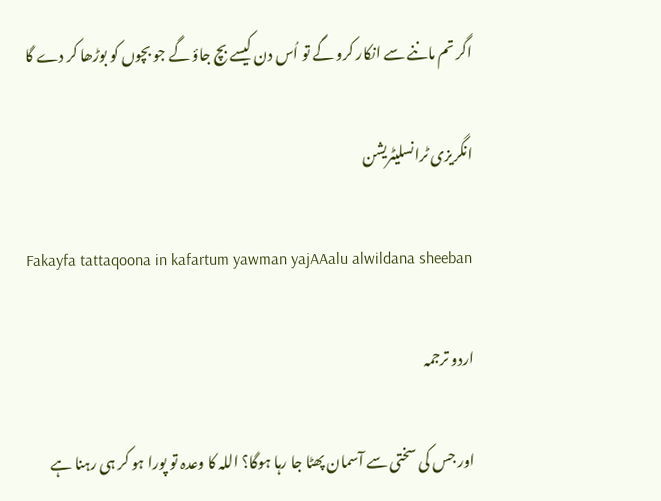اگر تم ماننے سے انکار کرو گے تو اُس دن کیسے بچ جاؤ گے جو بچوں کو بوڑھا کر دے گا

انگریزی ٹرانسلیٹریشن

Fakayfa tattaqoona in kafartum yawman yajAAalu alwildana sheeban

اردو ترجمہ

اور جس کی سختی سے آسمان پھٹا جا رہا ہوگا؟ اللہ کا وعدہ تو پورا ہو کر ہی رہنا ہے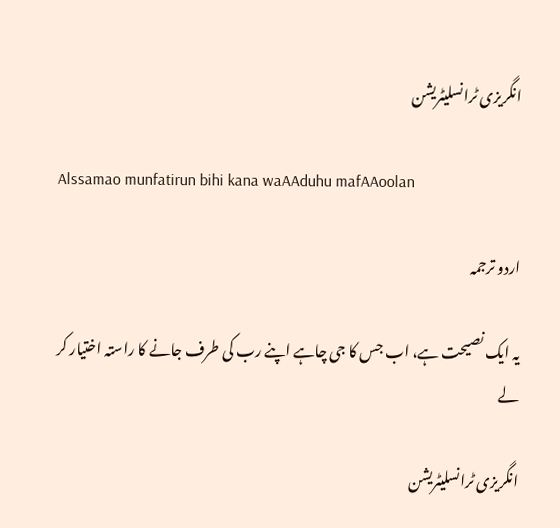انگریزی ٹرانسلیٹریشن

Alssamao munfatirun bihi kana waAAduhu mafAAoolan

اردو ترجمہ

یہ ایک نصیحت ہے، اب جس کا جی چاہے اپنے رب کی طرف جانے کا راستہ اختیار کر لے

انگریزی ٹرانسلیٹریشن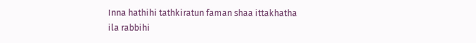Inna hathihi tathkiratun faman shaa ittakhatha ila rabbihi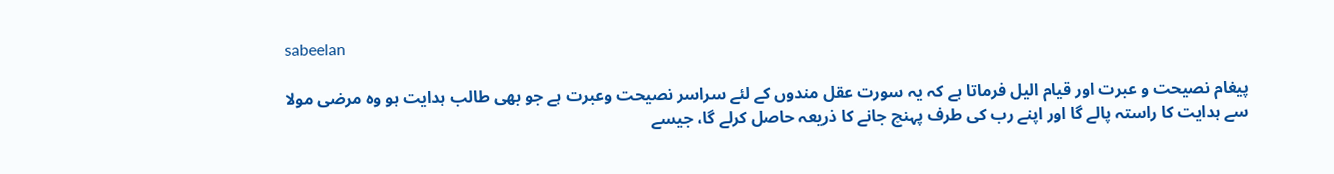sabeelan

پیغام نصیحت و عبرت اور قیام الیل فرماتا ہے کہ یہ سورت عقل مندوں کے لئے سراسر نصیحت وعبرت ہے جو بھی طالب ہدایت ہو وہ مرضی مولا سے ہدایت کا راستہ پالے گا اور اپنے رب کی طرف پہنچ جانے کا ذریعہ حاصل کرلے گا، جیسے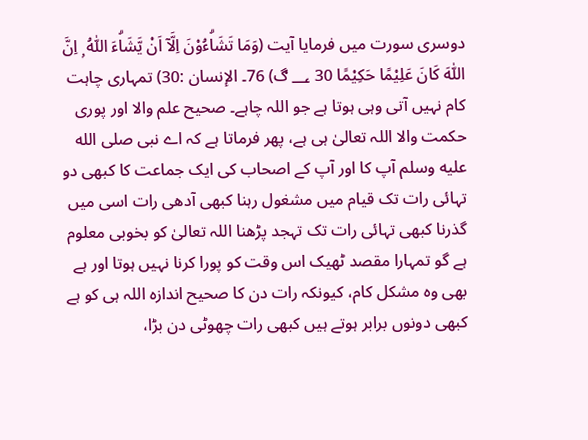دوسری سورت میں فرمایا آیت (وَمَا تَشَاۗءُوْنَ اِلَّآ اَنْ يَّشَاۗءَ اللّٰهُ ۭ اِنَّ اللّٰهَ كَانَ عَلِيْمًا حَكِيْمًا 30 ؀ ڰ) 76۔ الإنسان :30) تمہاری چاہت کام نہیں آتی وہی ہوتا ہے جو اللہ چاہے۔ صحیح علم والا اور پوری حکمت والا اللہ تعالیٰ ہی ہے، پھر فرماتا ہے کہ اے نبی صلى الله عليه وسلم آپ کا اور آپ کے اصحاب کی ایک جماعت کا کبھی دو تہائی رات تک قیام میں مشغول رہنا کبھی آدھی رات اسی میں گذرنا کبھی تہائی رات تک تہجد پڑھنا اللہ تعالیٰ کو بخوبی معلوم ہے گو تمہارا مقصد ٹھیک اس وقت کو پورا کرنا نہیں ہوتا اور ہے بھی وہ مشکل کام، کیونکہ رات دن کا صحیح اندازہ اللہ ہی کو ہے کبھی دونوں برابر ہوتے ہیں کبھی رات چھوٹی دن بڑا،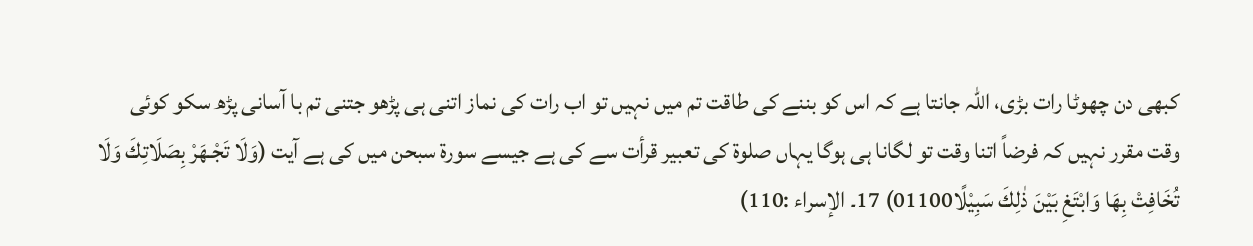کبھی دن چھوٹا رات بڑی، اللہ جانتا ہے کہ اس کو بننے کی طاقت تم میں نہیں تو اب رات کی نماز اتنی ہی پڑھو جتنی تم با آسانی پڑھ سکو کوئی وقت مقرر نہیں کہ فرضاً اتنا وقت تو لگانا ہی ہوگا یہاں صلوۃ کی تعبیر قرأت سے کی ہے جیسے سورة سبحن میں کی ہے آیت (وَلَا تَجْـهَرْ بِصَلَاتِكَ وَلَا تُخَافِتْ بِهَا وَابْتَغِ بَيْنَ ذٰلِكَ سَبِيْلًا01100) 17۔ الإسراء :110)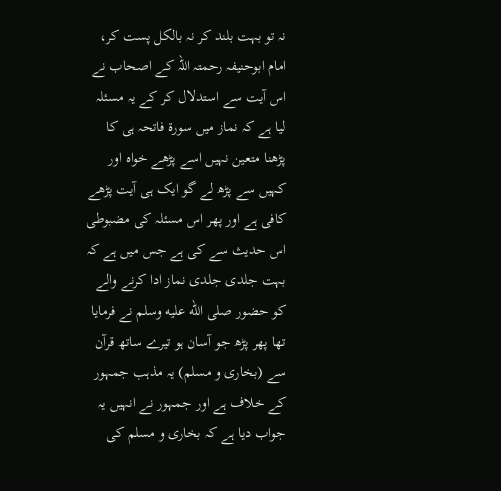نہ تو بہت بلند کر نہ بالکل پست کر، امام ابوحنیفہ رحمتہ اللہ کے اصحاب نے اس آیت سے استدلال کر کے یہ مسئلہ لیا ہے کہ نماز میں سورة فاتحہ ہی کا پڑھنا متعین نہیں اسے پڑھے خواہ اور کہیں سے پڑھ لے گو ایک ہی آیت پڑھے کافی ہے اور پھر اس مسئلہ کی مضبوطی اس حدیث سے کی ہے جس میں ہے کہ بہت جلدی جلدی نماز ادا کرنے والے کو حضور صلى الله عليه وسلم نے فرمایا تھا پھر پڑھ جو آسان ہو تیرے ساتھ قرآن سے (بخاری و مسلم) یہ مذہب جمہور کے خلاف ہے اور جمہور نے انہیں یہ جواب دیا ہے کہ بخاری و مسلم کی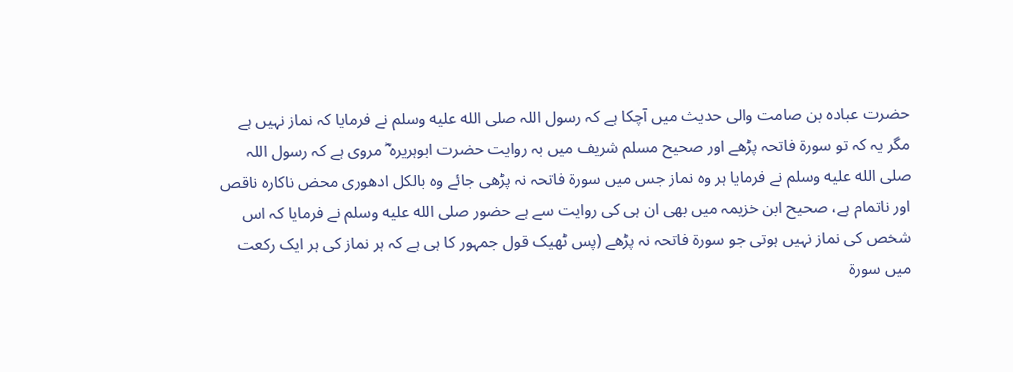حضرت عبادہ بن صامت والی حدیث میں آچکا ہے کہ رسول اللہ صلى الله عليه وسلم نے فرمایا کہ نماز نہیں ہے مگر یہ کہ تو سورة فاتحہ پڑھے اور صحیح مسلم شریف میں بہ روایت حضرت ابوہریرہ ؓ مروی ہے کہ رسول اللہ صلى الله عليه وسلم نے فرمایا ہر وہ نماز جس میں سورة فاتحہ نہ پڑھی جائے وہ بالکل ادھوری محض ناکارہ ناقص اور ناتمام ہے، صحیح ابن خزیمہ میں بھی ان ہی کی روایت سے ہے حضور صلى الله عليه وسلم نے فرمایا کہ اس شخص کی نماز نہیں ہوتی جو سورة فاتحہ نہ پڑھے (پس ٹھیک قول جمہور کا ہی ہے کہ ہر نماز کی ہر ایک رکعت میں سورة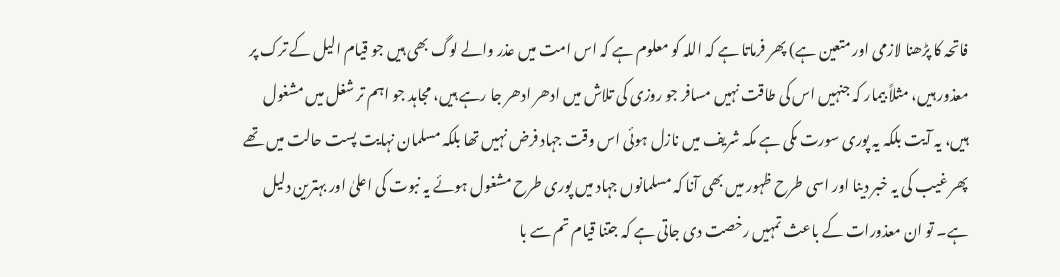فاتحہ کا پڑھنا لازمی اور متعین ہے) پھر فرماتا ہے کہ اللہ کو معلوم ہے کہ اس امت میں عذر والے لوگ بھی ہیں جو قیام الیل کے ترک پر معذور ہیں، مثلاً بیمار کہ جنہیں اس کی طاقت نہیں مسافر جو روزی کی تلاش میں ادھر ادھر جا رہے ہیں، مجاہد جو اہم تر شغل میں مشغول ہیں، یہ آیت بلکہ یہ پوری سورت مکی ہے مکہ شریف میں نازل ہوئی اس وقت جہاد فرض نہیں تھا بلکہ مسلمان نہایت پست حالت میں تھے پھر غیب کی یہ خبر دینا اور اسی طرح ظہور میں بھی آنا کہ مسلمانوں جہاد میں پوری طرح مشغول ہوئے یہ نبوت کی اعلیٰ اور بہترین دلیل ہے۔ تو ان معذورات کے باعث تمہیں رخصت دی جاتی ہے کہ جتنا قیام تم سے با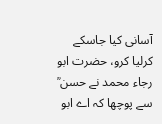آسانی کیا جاسکے کرلیا کرو، حضرت ابو رجاء محمد نے حسن ؒ سے پوچھا کہ اے ابو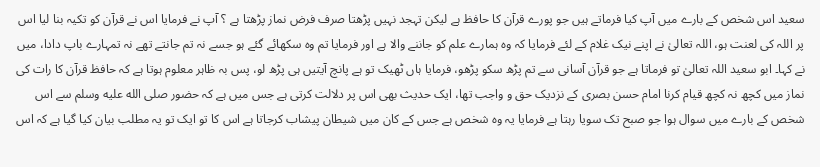سعید اس شخص کے بارے میں آپ کیا فرماتے ہیں جو پورے قرآن کا حافظ ہے لیکن تہجد نہیں پڑھتا صرف فرض نماز پڑھتا ہے ؟ آپ نے فرمایا اس نے قرآن کو تکیہ بنا لیا اس پر اللہ کی لعنت ہو، اللہ تعالیٰ نے اپنے نیک غلام کے لئے فرمایا کہ وہ ہمارے علم کو جاننے والا ہے اور فرمایا تم وہ سکھائے گئے ہو جسے نہ تم جانتے تھے نہ تمہارے باپ دادا، میں نے کہا۔ ابو سعید اللہ تعالیٰ تو فرماتا ہے جو قرآن آسانی سے تم پڑھ سکو پڑھو، فرمایا ہاں ٹھیک تو ہے پانچ آیتیں ہی پڑھ لو، پس بہ ظاہر معلوم ہوتا ہے کہ حافظ قرآن کا رات کی نماز میں کچھ نہ کچھ قیام کرنا امام حسن بصری کے نزدیک حق و واجب تھا، ایک حدیث بھی اس پر دلالت کرتی ہے جس میں ہے کہ حضور صلى الله عليه وسلم سے اس شخص کے بارے میں سوال ہوا جو صبح تک سویا رہتا ہے فرمایا یہ وہ شخص ہے جس کے کان میں شیطان پیشاب کرجاتا ہے اس کا تو ایک تو یہ مطلب بیان کیا گیا ہے کہ اس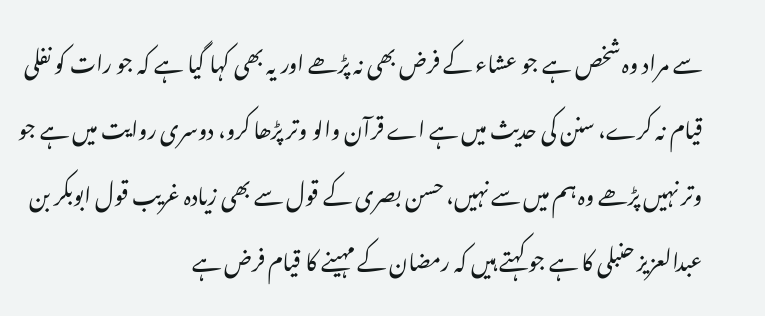سے مراد وہ شخص ہے جو عشاء کے فرض بھی نہ پڑھے اور یہ بھی کہا گیا ہے کہ جو رات کو نفلی قیام نہ کرے، سنن کی حدیث میں ہے اے قرآن والو وتر پڑھا کرو، دوسری روایت میں ہے جو وتر نہیں پڑھے وہ ہم میں سے نہیں، حسن بصری کے قول سے بھی زیادہ غریب قول ابوبکر بن عبدالعزیز حنبلی کا ہے جو کہتے ہیں کہ رمضان کے مہینے کا قیام فرض ہے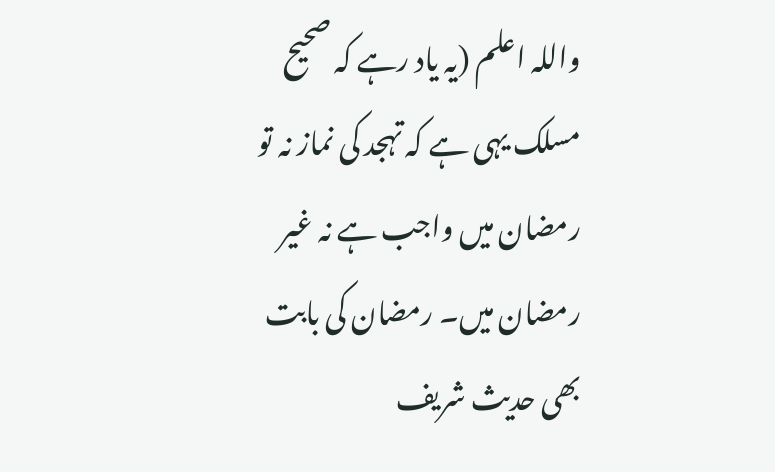واللہ اعلم (یہ یاد رہے کہ صحیح مسلک یہی ہے کہ تہجد کی نماز نہ تو رمضان میں واجب ہے نہ غیر رمضان میں۔ رمضان کی بابت بھی حدیث شریف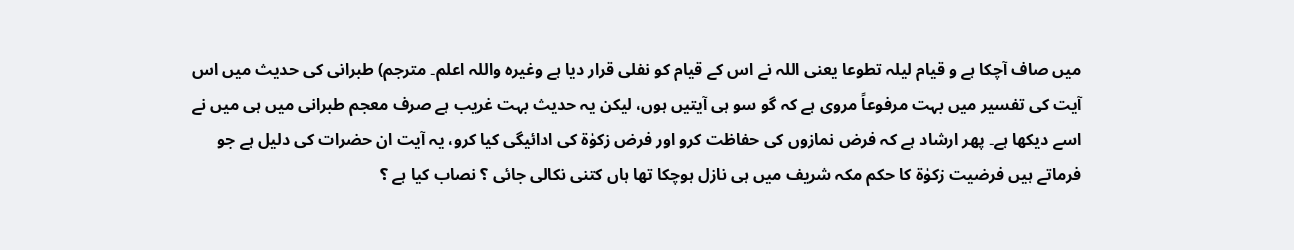میں صاف آچکا ہے و قیام لیلہ تطوعا یعنی اللہ نے اس کے قیام کو نفلی قرار دیا ہے وغیرہ واللہ اعلم۔ مترجم) طبرانی کی حدیث میں اس آیت کی تفسیر میں بہت مرفوعاً مروی ہے کہ گو سو ہی آیتیں ہوں، لیکن یہ حدیث بہت غریب ہے صرف معجم طبرانی میں ہی میں نے اسے دیکھا ہے۔ پھر ارشاد ہے کہ فرض نمازوں کی حفاظت کرو اور فرض زکوٰۃ کی ادائیگی کیا کرو، یہ آیت ان حضرات کی دلیل ہے جو فرماتے ہیں فرضیت زکوٰۃ کا حکم مکہ شریف میں ہی نازل ہوچکا تھا ہاں کتنی نکالی جائی ؟ نصاب کیا ہے ؟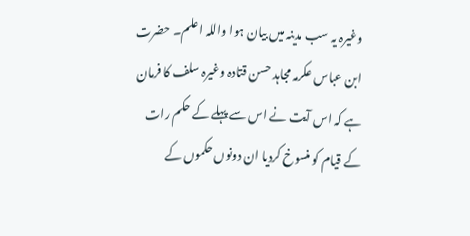وغیرہ یہ سب مدینہ میں بیان ہوا واللہ اعلم۔ حضرت ابن عباس عکرمہ مجاہد حسن قتادہ وغیرہ سلف کا فرمان ہے کہ اس آیت نے اس سے پہلے کے حکم رات کے قیام کو منسوخ کردیا ان دونوں حکموں کے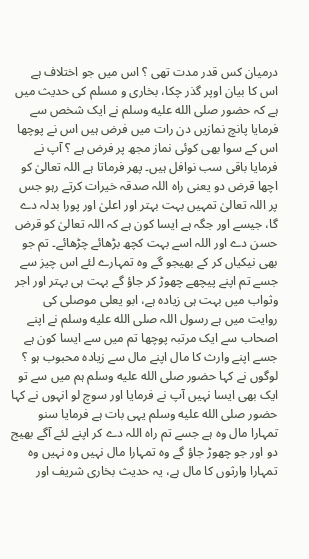درمیان کس قدر مدت تھی ؟ اس میں جو اختلاف ہے اس کا بیان اوپر گذر چکا، بخاری و مسلم کی حدیث میں ہے کہ حضور صلى الله عليه وسلم نے ایک شخص سے فرمایا پانچ نمازیں دن رات میں فرض ہیں اس نے پوچھا اس کے سوا بھی کوئی نماز مجھ پر فرض ہے ؟ آپ نے فرمایا باقی سب نوافل ہیں۔ پھر فرماتا ہے اللہ تعالیٰ کو اچھا قرض دو یعنی راہ اللہ صدقہ خیرات کرتے رہو جس پر اللہ تعالیٰ تمہیں بہت بہتر اور اعلیٰ اور پورا بدلہ دے گا، جیسے اور جگہ ہے ایسا کون ہے کہ اللہ تعالیٰ کو قرض حسن دے اور اللہ اسے بہت کچھ بڑھائے چڑھائے۔ تم جو بھی نیکیاں کر کے بھیجو گے وہ تمہارے لئے اس چیز سے جسے تم اپنے پیچھے چھوڑ کر جاؤ گے بہت ہی بہتر اور اجر وثواب میں بہت ہی زیادہ ہے، ابو یعلی موصلی کی روایت میں ہے رسول اللہ صلى الله عليه وسلم نے اپنے اصحاب سے ایک مرتبہ پوچھا تم میں سے ایسا کون ہے جسے اپنے وارث کا مال اپنے مال سے زیادہ محبوب ہو ؟ لوگوں نے کہا حضور صلى الله عليه وسلم ہم میں سے تو ایک بھی ایسا نہیں آپ نے فرمایا اور سوچ لو انہوں نے کہا حضور صلى الله عليه وسلم یہی بات ہے فرمایا سنو تمہارا مال وہ ہے جسے تم راہ اللہ دے کر اپنے لئے آگے بھیج دو اور جو چھوڑ جاؤ گے وہ تمہارا مال نہیں وہ نہیں وہ تمہارا وارثوں کا مال ہے، یہ حدیث بخاری شریف اور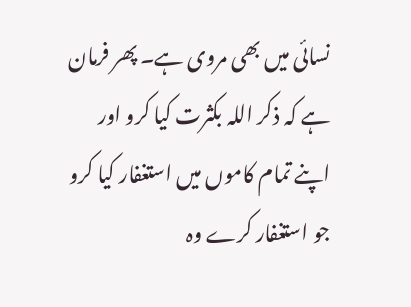نسائی میں بھی مروی ہے۔ پھر فرمان ہے کہ ذکر اللہ بکثرت کیا کرو اور اپنے تمام کاموں میں استغفار کیا کرو جو استغفار کرے وہ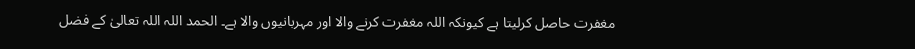مغفرت حاصل کرلیتا ہے کیونکہ اللہ مغفرت کرنے والا اور مہربانیوں والا ہے۔ الحمد اللہ اللہ تعالیٰ کے فضل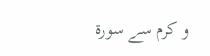و کرم سے سورة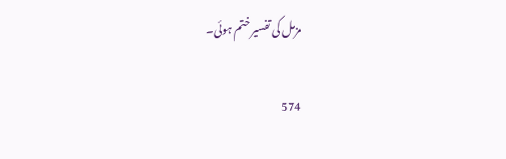مزمل کی تفسیر ختم ہوئی۔

574